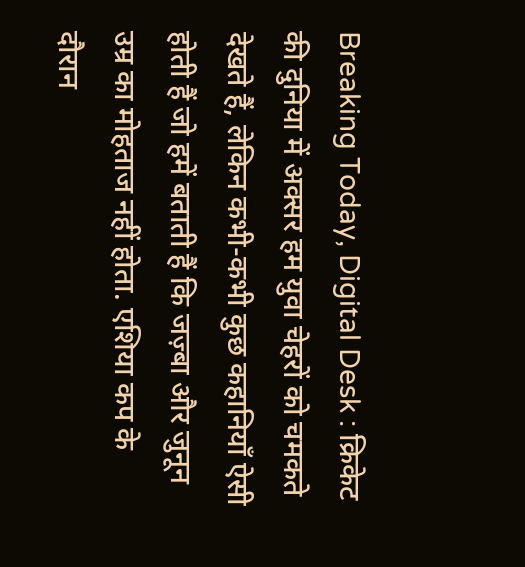Breaking Today, Digital Desk : क्रिकेट की दुनिया में अक्सर हम युवा चेहरों को चमकते देखते हैं, लेकिन कभी-कभी कुछ कहानियाँ ऐसी होती हैं जो हमें बताती हैं कि जज़्बा और जुनून उम्र का मोहताज नहीं होता. एशिया कप के दौरान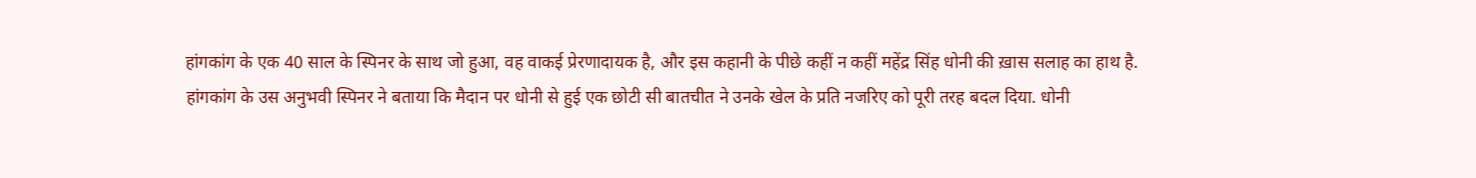हांगकांग के एक 40 साल के स्पिनर के साथ जो हुआ, वह वाकई प्रेरणादायक है, और इस कहानी के पीछे कहीं न कहीं महेंद्र सिंह धोनी की ख़ास सलाह का हाथ है.
हांगकांग के उस अनुभवी स्पिनर ने बताया कि मैदान पर धोनी से हुई एक छोटी सी बातचीत ने उनके खेल के प्रति नजरिए को पूरी तरह बदल दिया. धोनी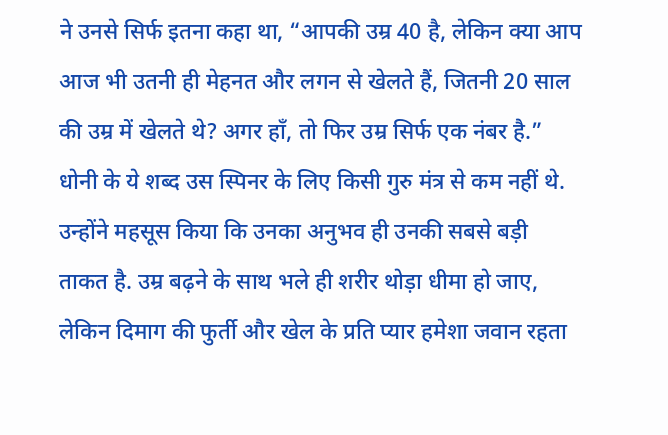ने उनसे सिर्फ इतना कहा था, “आपकी उम्र 40 है, लेकिन क्या आप आज भी उतनी ही मेहनत और लगन से खेलते हैं, जितनी 20 साल की उम्र में खेलते थे? अगर हाँ, तो फिर उम्र सिर्फ एक नंबर है.”
धोनी के ये शब्द उस स्पिनर के लिए किसी गुरु मंत्र से कम नहीं थे. उन्होंने महसूस किया कि उनका अनुभव ही उनकी सबसे बड़ी ताकत है. उम्र बढ़ने के साथ भले ही शरीर थोड़ा धीमा हो जाए, लेकिन दिमाग की फुर्ती और खेल के प्रति प्यार हमेशा जवान रहता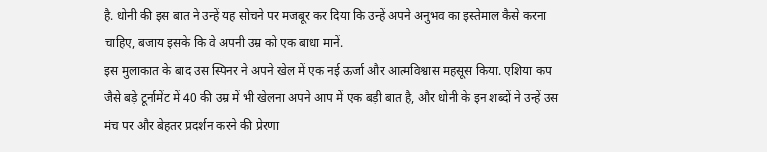है. धोनी की इस बात ने उन्हें यह सोचने पर मजबूर कर दिया कि उन्हें अपने अनुभव का इस्तेमाल कैसे करना चाहिए, बजाय इसके कि वे अपनी उम्र को एक बाधा मानें.
इस मुलाकात के बाद उस स्पिनर ने अपने खेल में एक नई ऊर्जा और आत्मविश्वास महसूस किया. एशिया कप जैसे बड़े टूर्नामेंट में 40 की उम्र में भी खेलना अपने आप में एक बड़ी बात है, और धोनी के इन शब्दों ने उन्हें उस मंच पर और बेहतर प्रदर्शन करने की प्रेरणा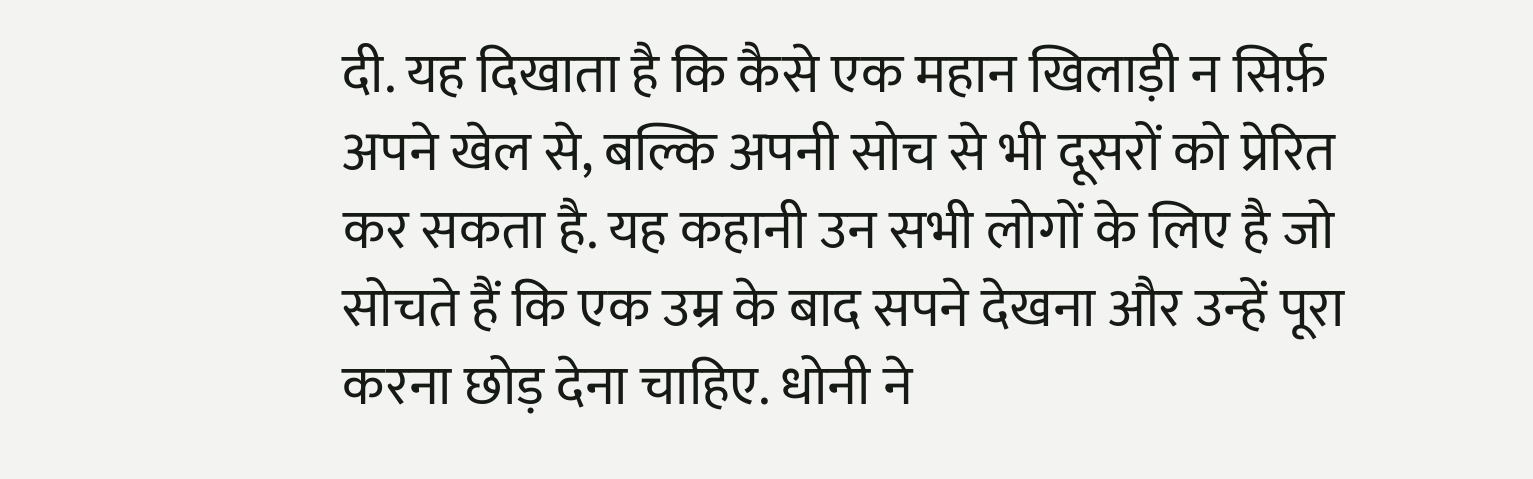दी. यह दिखाता है कि कैसे एक महान खिलाड़ी न सिर्फ़ अपने खेल से, बल्कि अपनी सोच से भी दूसरों को प्रेरित कर सकता है. यह कहानी उन सभी लोगों के लिए है जो सोचते हैं कि एक उम्र के बाद सपने देखना और उन्हें पूरा करना छोड़ देना चाहिए. धोनी ने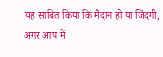यह साबित किया कि मैदान हो या जिंदगी, अगर आप में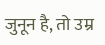जुनून है, तो उम्र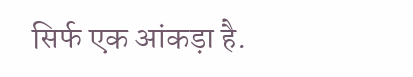सिर्फ एक आंकड़ा है.